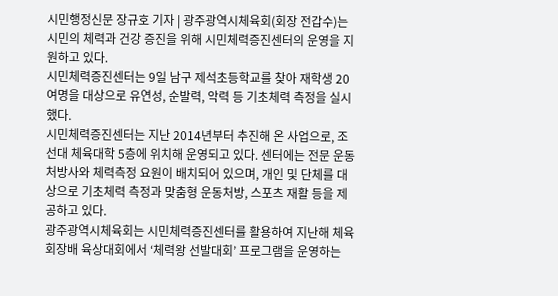시민행정신문 장규호 기자 | 광주광역시체육회(회장 전갑수)는 시민의 체력과 건강 증진을 위해 시민체력증진센터의 운영을 지원하고 있다.
시민체력증진센터는 9일 남구 제석초등학교를 찾아 재학생 20여명을 대상으로 유연성, 순발력, 악력 등 기초체력 측정을 실시했다.
시민체력증진센터는 지난 2014년부터 추진해 온 사업으로, 조선대 체육대학 5층에 위치해 운영되고 있다. 센터에는 전문 운동처방사와 체력측정 요원이 배치되어 있으며, 개인 및 단체를 대상으로 기초체력 측정과 맞춤형 운동처방, 스포츠 재활 등을 제공하고 있다.
광주광역시체육회는 시민체력증진센터를 활용하여 지난해 체육회장배 육상대회에서 ‘체력왕 선발대회’ 프로그램을 운영하는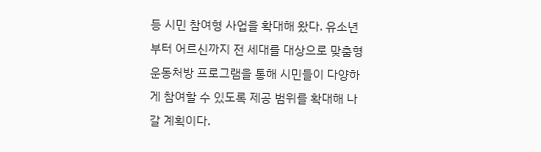등 시민 참여형 사업을 확대해 왔다. 유소년부터 어르신까지 전 세대를 대상으로 맞춤형 운동처방 프로그램을 통해 시민들이 다양하게 참여할 수 있도록 제공 범위를 확대해 나갈 계획이다.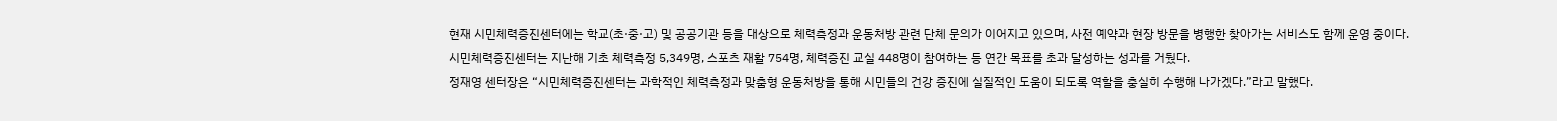현재 시민체력증진센터에는 학교(초·중·고) 및 공공기관 등을 대상으로 체력측정과 운동처방 관련 단체 문의가 이어지고 있으며, 사전 예약과 현장 방문을 병행한 찾아가는 서비스도 함께 운영 중이다.
시민체력증진센터는 지난해 기초 체력측정 5,349명, 스포츠 재활 754명, 체력증진 교실 448명이 참여하는 등 연간 목표를 초과 달성하는 성과를 거뒀다.
정재영 센터장은 “시민체력증진센터는 과학적인 체력측정과 맞춤형 운동처방을 통해 시민들의 건강 증진에 실질적인 도움이 되도록 역할을 충실히 수행해 나가겠다.”라고 말했다.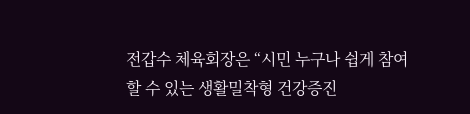전갑수 체육회장은 “시민 누구나 쉽게 참여할 수 있는 생활밀착형 건강증진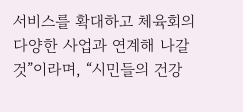서비스를 확대하고 체육회의 다양한 사업과 연계해 나갈 것”이라며, “시민들의 건강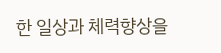한 일상과 체력향상을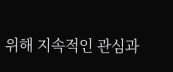위해 지속적인 관심과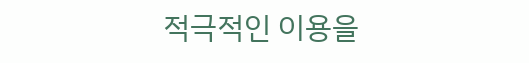적극적인 이용을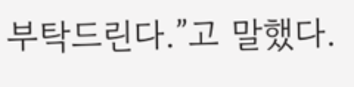부탁드린다.”고 말했다.